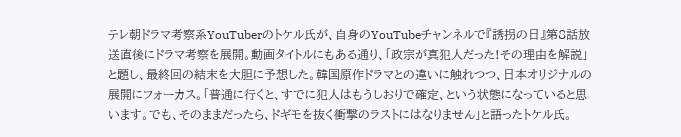テレ朝ドラマ考察系YouTuberのトケル氏が、自身のYouTubeチャンネルで『誘拐の日』第8話放送直後にドラマ考察を展開。動画タイトルにもある通り、「政宗が真犯人だった!その理由を解説」と題し、最終回の結末を大胆に予想した。韓国原作ドラマとの違いに触れつつ、日本オリジナルの展開にフォーカス。「普通に行くと、すでに犯人はもうしおりで確定、という状態になっていると思います。でも、そのままだったら、ドギモを抜く衝撃のラストにはなりません」と語ったトケル氏。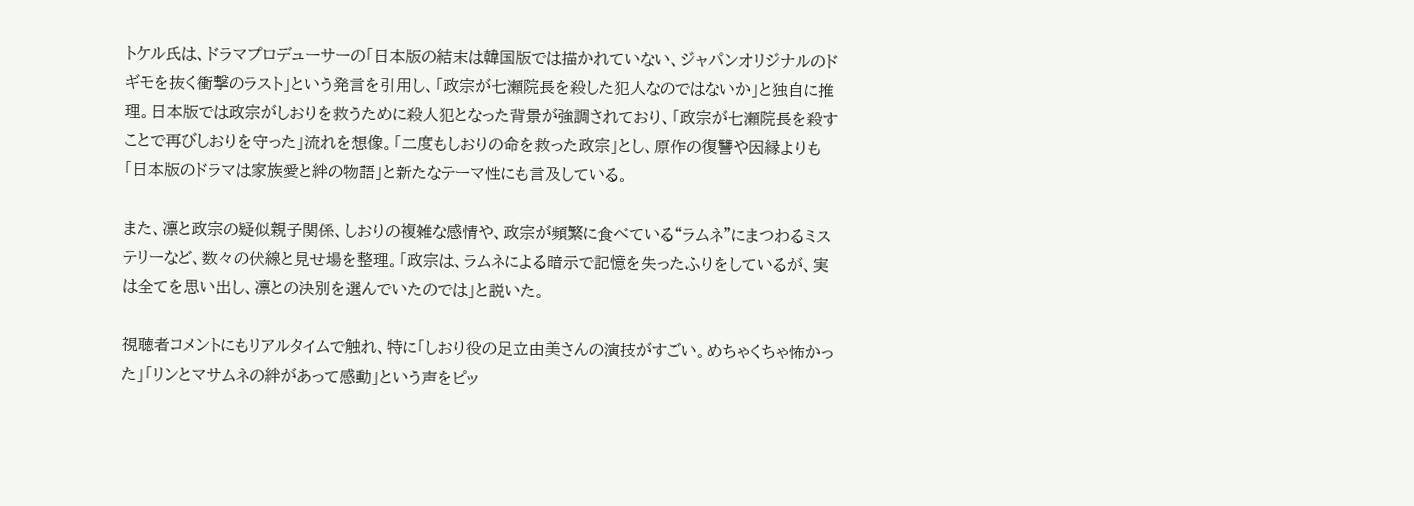トケル氏は、ドラマプロデューサーの「日本版の結末は韓国版では描かれていない、ジャパンオリジナルのドギモを抜く衝撃のラスト」という発言を引用し、「政宗が七瀬院長を殺した犯人なのではないか」と独自に推理。日本版では政宗がしおりを救うために殺人犯となった背景が強調されており、「政宗が七瀬院長を殺すことで再びしおりを守った」流れを想像。「二度もしおりの命を救った政宗」とし、原作の復讐や因縁よりも「日本版のドラマは家族愛と絆の物語」と新たなテーマ性にも言及している。

また、凛と政宗の疑似親子関係、しおりの複雑な感情や、政宗が頻繁に食べている“ラムネ”にまつわるミステリーなど、数々の伏線と見せ場を整理。「政宗は、ラムネによる暗示で記憶を失ったふりをしているが、実は全てを思い出し、凛との決別を選んでいたのでは」と説いた。

視聴者コメントにもリアルタイムで触れ、特に「しおり役の足立由美さんの演技がすごい。めちゃくちゃ怖かった」「リンとマサムネの絆があって感動」という声をピッ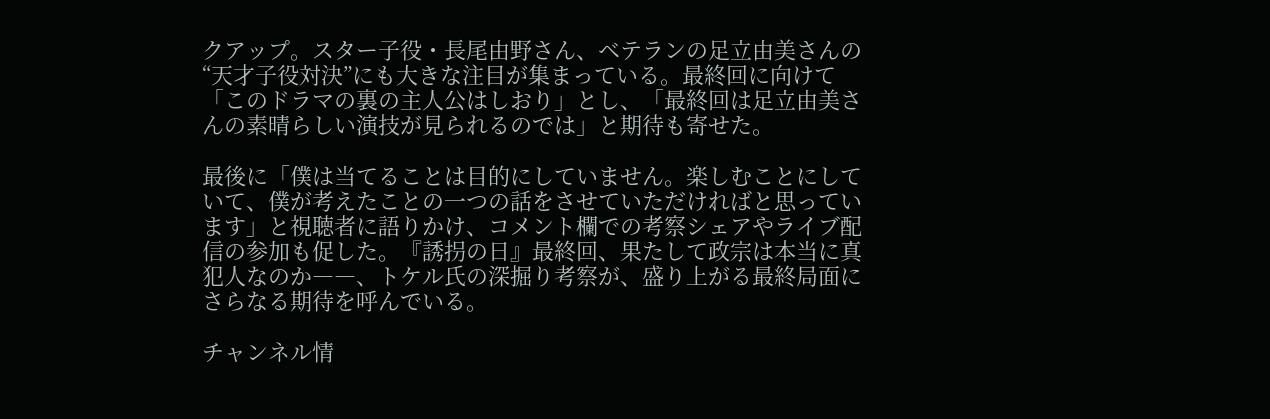クアップ。スター子役・長尾由野さん、ベテランの足立由美さんの“天才子役対決”にも大きな注目が集まっている。最終回に向けて「このドラマの裏の主人公はしおり」とし、「最終回は足立由美さんの素晴らしい演技が見られるのでは」と期待も寄せた。

最後に「僕は当てることは目的にしていません。楽しむことにしていて、僕が考えたことの一つの話をさせていただければと思っています」と視聴者に語りかけ、コメント欄での考察シェアやライブ配信の参加も促した。『誘拐の日』最終回、果たして政宗は本当に真犯人なのか――、トケル氏の深掘り考察が、盛り上がる最終局面にさらなる期待を呼んでいる。

チャンネル情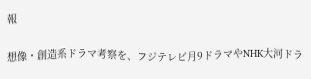報

想像・創造系ドラマ考察を、フジテレビ月9ドラマやNHK大河ドラ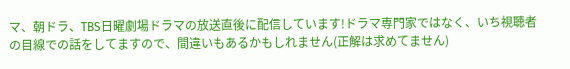マ、朝ドラ、TBS日曜劇場ドラマの放送直後に配信しています!ドラマ専門家ではなく、いち視聴者の目線での話をしてますので、間違いもあるかもしれません(正解は求めてません)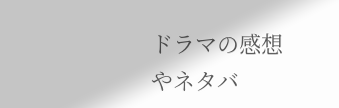ドラマの感想やネタバ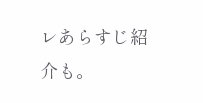レあらすじ紹介も。